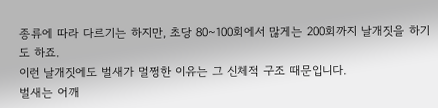종류에 따라 다르기는 하지만, 초당 80~100회에서 많게는 200회까지 날개짓을 하기도 하죠.
이런 날개짓에도 벌새가 멀쩡한 이유는 그 신체적 구조 때문입니다.
벌새는 어깨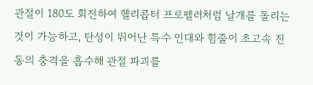관절이 180도 회전하여 헬리콥터 프로펠러처럼 날개를 돌리는 것이 가능하고, 탄성이 뛰어난 특수 인대와 힘줄이 초고속 진동의 충격을 흡수해 관절 파괴를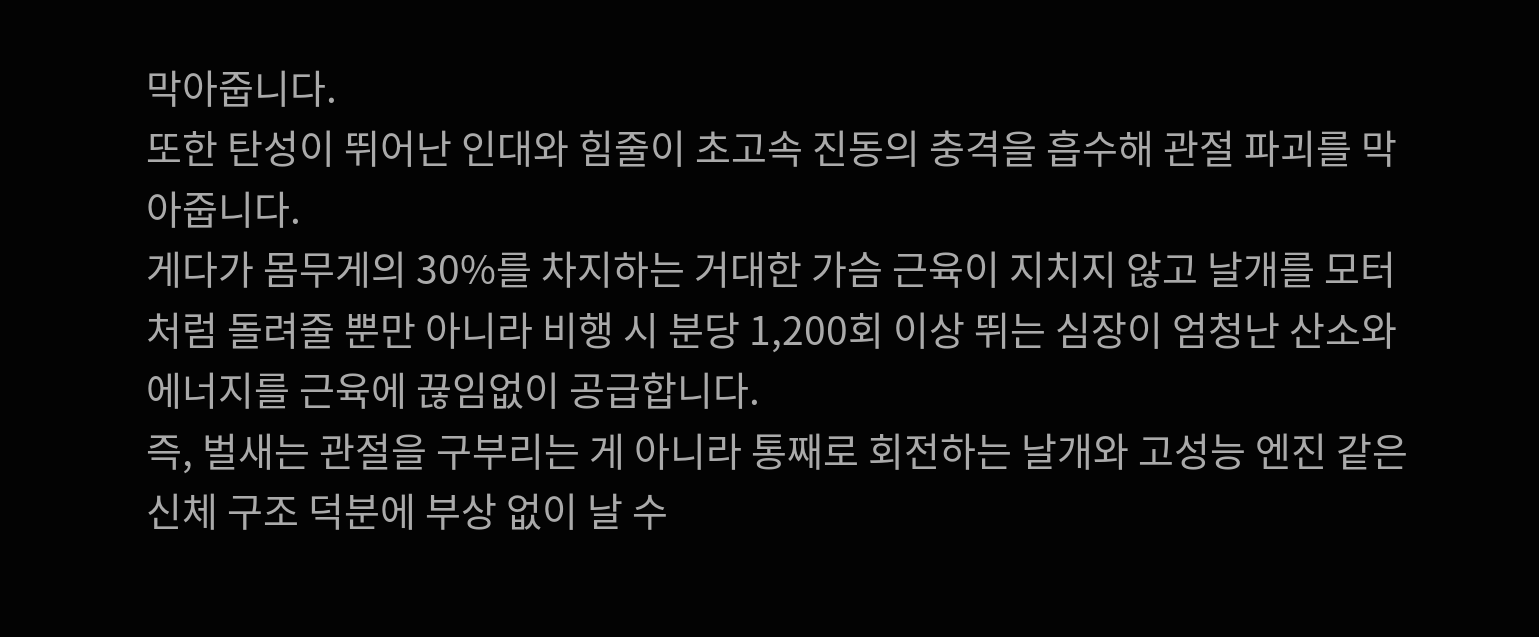막아줍니다.
또한 탄성이 뛰어난 인대와 힘줄이 초고속 진동의 충격을 흡수해 관절 파괴를 막아줍니다.
게다가 몸무게의 30%를 차지하는 거대한 가슴 근육이 지치지 않고 날개를 모터처럼 돌려줄 뿐만 아니라 비행 시 분당 1,200회 이상 뛰는 심장이 엄청난 산소와 에너지를 근육에 끊임없이 공급합니다.
즉, 벌새는 관절을 구부리는 게 아니라 통째로 회전하는 날개와 고성능 엔진 같은 신체 구조 덕분에 부상 없이 날 수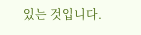있는 것입니다.